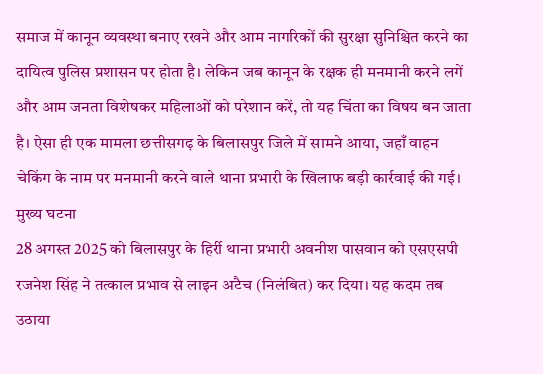समाज में कानून व्यवस्था बनाए रखने और आम नागरिकों की सुरक्षा सुनिश्चित करने का दायित्व पुलिस प्रशासन पर होता है। लेकिन जब कानून के रक्षक ही मनमानी करने लगें और आम जनता विशेषकर महिलाओं को परेशान करें, तो यह चिंता का विषय बन जाता है। ऐसा ही एक मामला छत्तीसगढ़ के बिलासपुर जिले में सामने आया, जहाँ वाहन चेकिंग के नाम पर मनमानी करने वाले थाना प्रभारी के खिलाफ बड़ी कार्रवाई की गई।
मुख्य घटना
28 अगस्त 2025 को बिलासपुर के हिर्री थाना प्रभारी अवनीश पासवान को एसएसपी रजनेश सिंह ने तत्काल प्रभाव से लाइन अटैच (निलंबित) कर दिया। यह कदम तब उठाया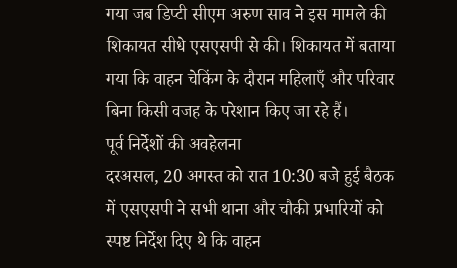गया जब डिप्टी सीएम अरुण साव ने इस मामले की शिकायत सीधे एसएसपी से की। शिकायत में बताया गया कि वाहन चेकिंग के दौरान महिलाएँ और परिवार बिना किसी वजह के परेशान किए जा रहे हैं।
पूर्व निर्देशों की अवहेलना
दरअसल, 20 अगस्त को रात 10:30 बजे हुई बैठक में एसएसपी ने सभी थाना और चौकी प्रभारियों को स्पष्ट निर्देश दिए थे कि वाहन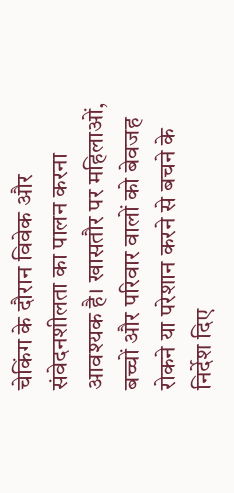चेकिंग के दौरान विवेक और संवेदनशीलता का पालन करना आवश्यक है। खासतौर पर महिलाओं, बच्चों और परिवार वालों को बेवजह रोकने या परेशान करने से बचने के निर्देश दिए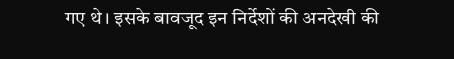गए थे। इसके बावजूद इन निर्देशों की अनदेखी की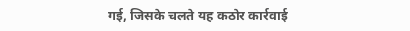गई, जिसके चलते यह कठोर कार्रवाई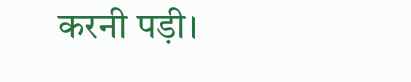करनी पड़ी।